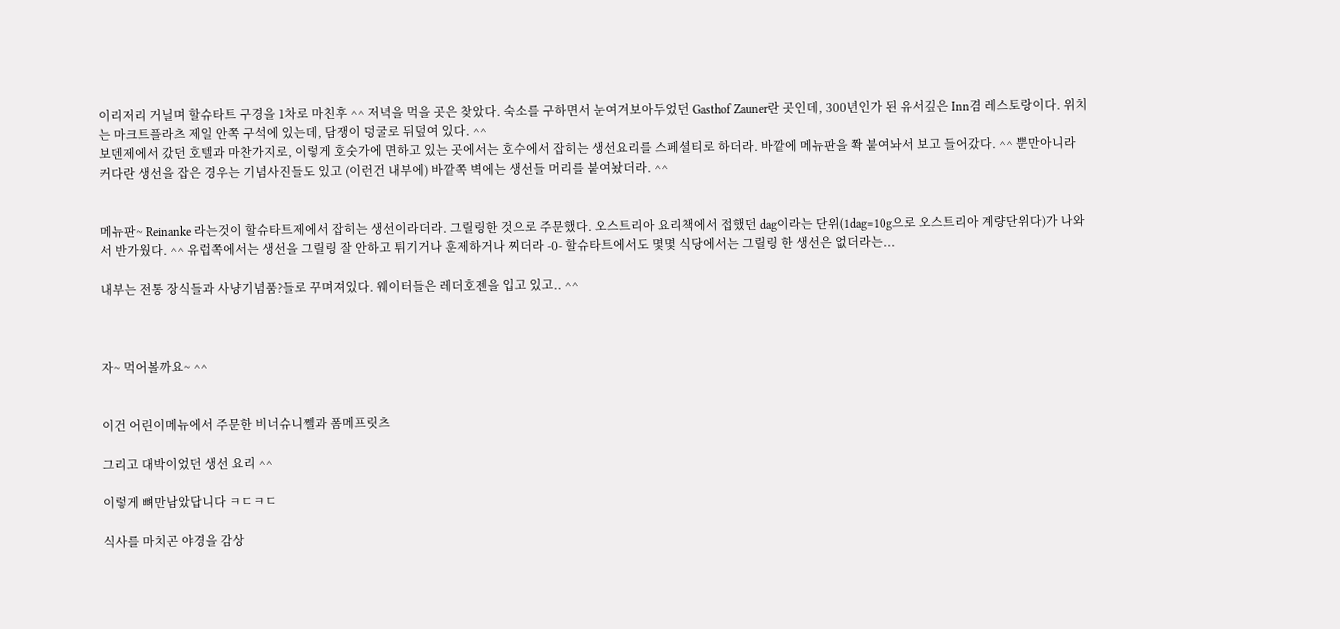이리저리 거닐며 할슈타트 구경을 1차로 마친후 ^^ 저녁을 먹을 곳은 찾았다. 숙소를 구하면서 눈여겨보아두었던 Gasthof Zauner란 곳인데, 300년인가 된 유서깊은 Inn겸 레스토랑이다. 위치는 마크트플라츠 제일 안쪽 구석에 있는데, 담쟁이 덩굴로 뒤덮여 있다. ^^
보덴제에서 갔던 호텔과 마찬가지로, 이렇게 호숫가에 면하고 있는 곳에서는 호수에서 잡히는 생선요리를 스페셜티로 하더라. 바깥에 메뉴판을 쫙 붙여놔서 보고 들어갔다. ^^ 뿐만아니라 커다란 생선을 잡은 경우는 기념사진들도 있고 (이런건 내부에) 바깥쪽 벽에는 생선들 머리를 붙여놨더라. ^^


메뉴판~ Reinanke 라는것이 할슈타트제에서 잡히는 생선이라더라. 그릴링한 것으로 주문했다. 오스트리아 요리책에서 접했던 dag이라는 단위(1dag=10g으로 오스트리아 계량단위다)가 나와서 반가웠다. ^^ 유럽쪽에서는 생선을 그릴링 잘 안하고 튀기거나 훈제하거나 찌더라 -0- 할슈타트에서도 몇몇 식당에서는 그릴링 한 생선은 없더라는...

내부는 전통 장식들과 사냥기념품?들로 꾸며져있다. 웨이터들은 레더호젠을 입고 있고.. ^^



자~ 먹어볼까요~ ^^


이건 어린이메뉴에서 주문한 비너슈니쩰과 폼메프릿츠

그리고 대박이었던 생선 요리 ^^

이렇게 뼈만남았답니다 ㅋㄷㅋㄷ

식사를 마치곤 야경을 감상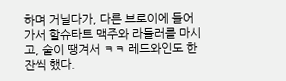하며 거닐다가, 다른 브로이에 들어가서 할슈타트 맥주와 라들러를 마시고, 술이 땡겨서 ㅋㅋ 레드와인도 한잔씩 했다.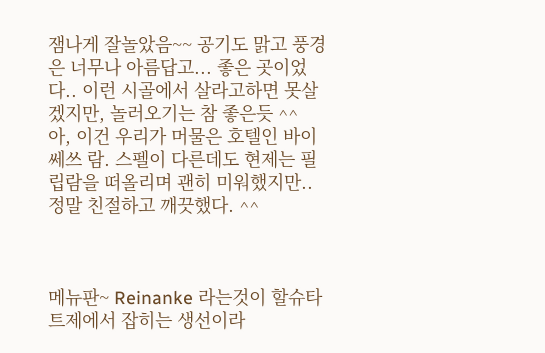잼나게 잘놀았음~~ 공기도 맑고 풍경은 너무나 아름답고... 좋은 곳이었다.. 이런 시골에서 살라고하면 못살겠지만, 놀러오기는 참 좋은듯 ^^
아, 이건 우리가 머물은 호텔인 바이쎄쓰 람. 스펠이 다른데도 현제는 필립람을 떠올리며 괜히 미워했지만.. 정말 친절하고 깨끗했다. ^^



메뉴판~ Reinanke 라는것이 할슈타트제에서 잡히는 생선이라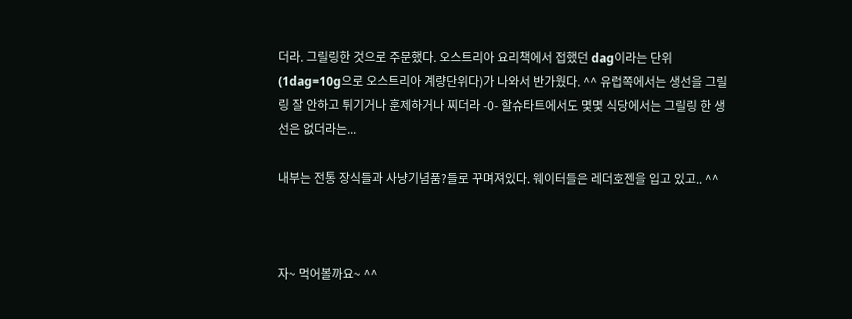더라. 그릴링한 것으로 주문했다. 오스트리아 요리책에서 접했던 dag이라는 단위(1dag=10g으로 오스트리아 계량단위다)가 나와서 반가웠다. ^^ 유럽쪽에서는 생선을 그릴링 잘 안하고 튀기거나 훈제하거나 찌더라 -0- 할슈타트에서도 몇몇 식당에서는 그릴링 한 생선은 없더라는...

내부는 전통 장식들과 사냥기념품?들로 꾸며져있다. 웨이터들은 레더호젠을 입고 있고.. ^^



자~ 먹어볼까요~ ^^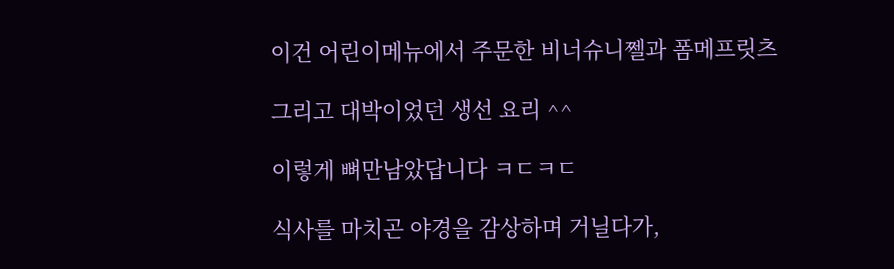이건 어린이메뉴에서 주문한 비너슈니쩰과 폼메프릿츠

그리고 대박이었던 생선 요리 ^^

이렇게 뼈만남았답니다 ㅋㄷㅋㄷ

식사를 마치곤 야경을 감상하며 거닐다가,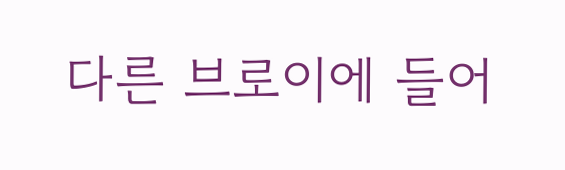다른 브로이에 들어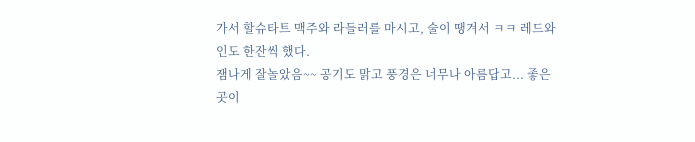가서 할슈타트 맥주와 라들러를 마시고, 술이 땡겨서 ㅋㅋ 레드와인도 한잔씩 했다.
잼나게 잘놀았음~~ 공기도 맑고 풍경은 너무나 아름답고... 좋은 곳이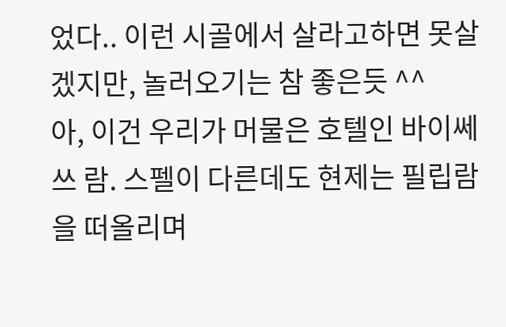었다.. 이런 시골에서 살라고하면 못살겠지만, 놀러오기는 참 좋은듯 ^^
아, 이건 우리가 머물은 호텔인 바이쎄쓰 람. 스펠이 다른데도 현제는 필립람을 떠올리며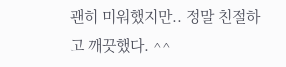괜히 미워했지만.. 정말 친절하고 깨끗했다. ^^